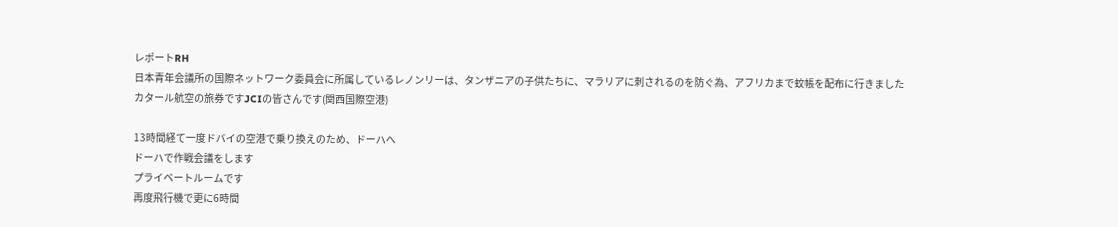レポートRH
日本青年会議所の国際ネットワーク委員会に所属しているレノンリーは、タンザニアの子供たちに、マラリアに刺されるのを防ぐ為、アフリカまで蚊帳を配布に行きました
カタール航空の旅券ですJCIの皆さんです(関西国際空港)

13時間経て一度ドバイの空港で乗り換えのため、ドーハへ
ドーハで作戦会議をします
プライベートルームです
再度飛行機で更に6時間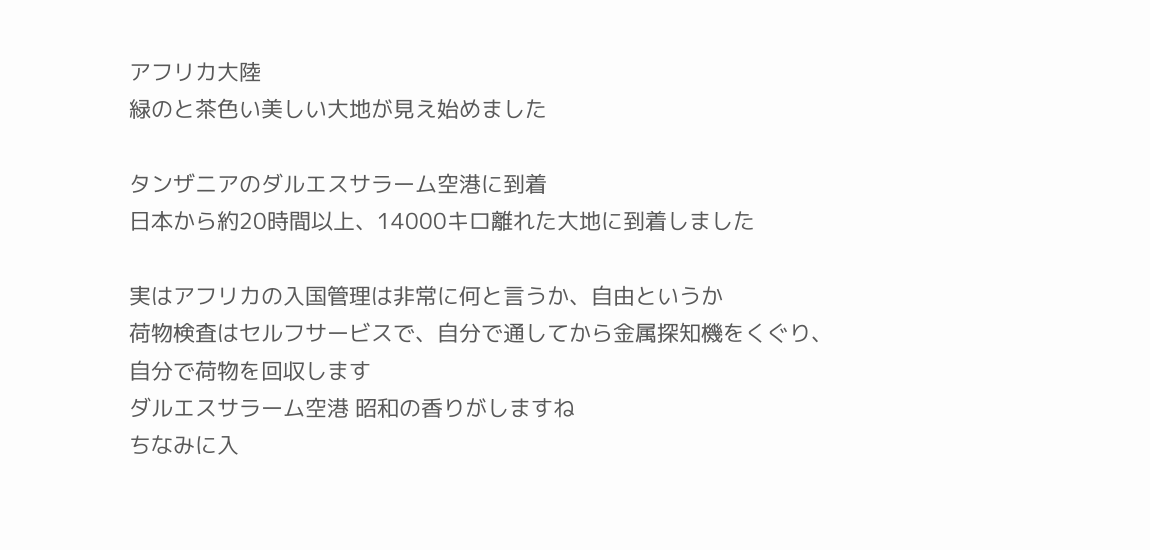アフリカ大陸
緑のと茶色い美しい大地が見え始めました

タンザニアのダルエスサラーム空港に到着
日本から約20時間以上、14000キロ離れた大地に到着しました

実はアフリカの入国管理は非常に何と言うか、自由というか
荷物検査はセルフサービスで、自分で通してから金属探知機をくぐり、自分で荷物を回収します
ダルエスサラーム空港 昭和の香りがしますね
ちなみに入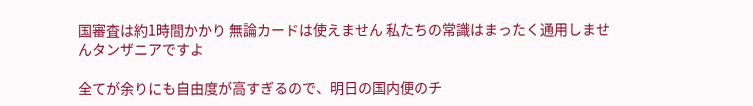国審査は約1時間かかり 無論カードは使えません 私たちの常識はまったく通用しませんタンザニアですよ

全てが余りにも自由度が高すぎるので、明日の国内便のチ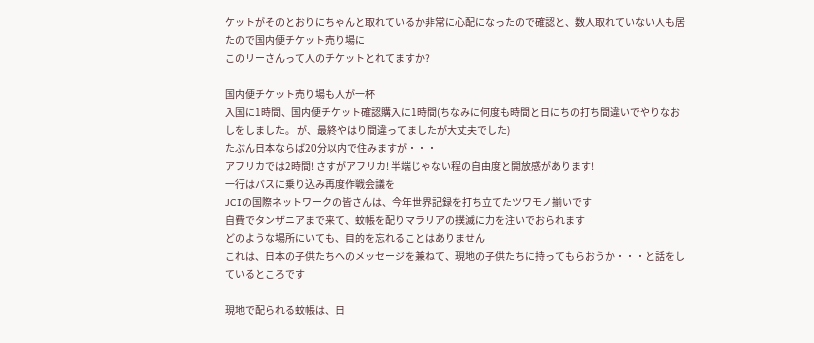ケットがそのとおりにちゃんと取れているか非常に心配になったので確認と、数人取れていない人も居たので国内便チケット売り場に
このリーさんって人のチケットとれてますか?

国内便チケット売り場も人が一杯
入国に1時間、国内便チケット確認購入に1時間(ちなみに何度も時間と日にちの打ち間違いでやりなおしをしました。 が、最終やはり間違ってましたが大丈夫でした)
たぶん日本ならば20分以内で住みますが・・・
アフリカでは2時間! さすがアフリカ! 半端じゃない程の自由度と開放感があります!
一行はバスに乗り込み再度作戦会議を
JCIの国際ネットワークの皆さんは、今年世界記録を打ち立てたツワモノ揃いです
自費でタンザニアまで来て、蚊帳を配りマラリアの撲滅に力を注いでおられます
どのような場所にいても、目的を忘れることはありません
これは、日本の子供たちへのメッセージを兼ねて、現地の子供たちに持ってもらおうか・・・と話をしているところです

現地で配られる蚊帳は、日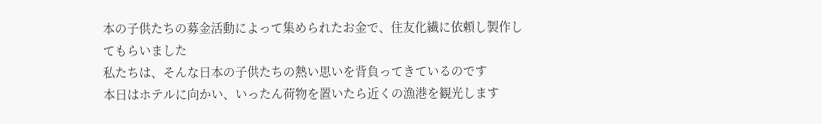本の子供たちの募金活動によって集められたお金で、住友化繊に依頼し製作してもらいました
私たちは、そんな日本の子供たちの熱い思いを背負ってきているのです
本日はホテルに向かい、いったん荷物を置いたら近くの漁港を観光します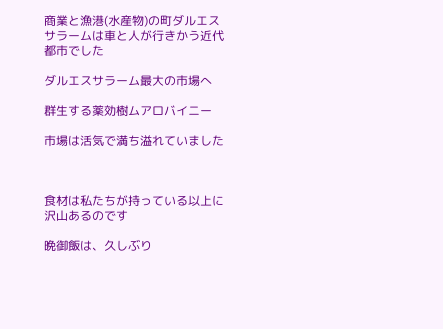商業と漁港(水産物)の町ダルエスサラームは車と人が行きかう近代都市でした

ダルエスサラーム最大の市場へ

群生する薬効樹ムアロバイニー

市場は活気で満ち溢れていました



食材は私たちが持っている以上に沢山あるのです

晩御飯は、久しぶり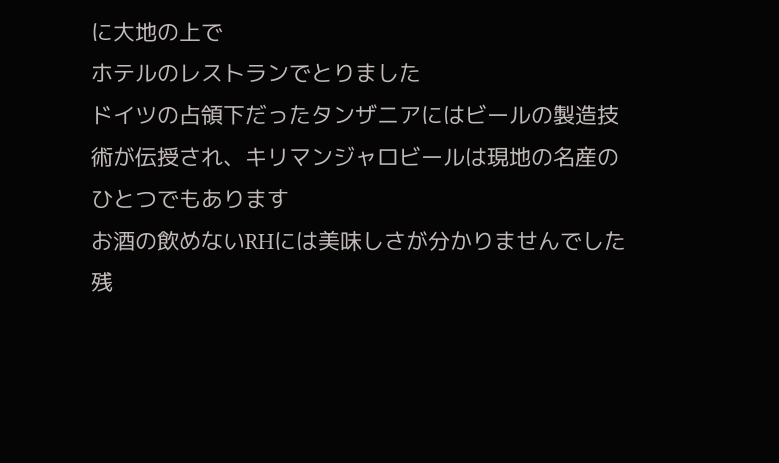に大地の上で
ホテルのレストランでとりました
ドイツの占領下だったタンザニアにはビールの製造技術が伝授され、キリマンジャロビールは現地の名産のひとつでもあります
お酒の飲めないRHには美味しさが分かりませんでした 残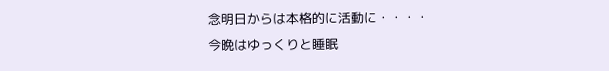念明日からは本格的に活動に・・・・
今晩はゆっくりと睡眠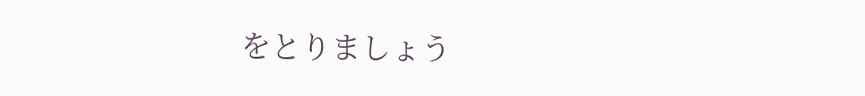をとりましょう